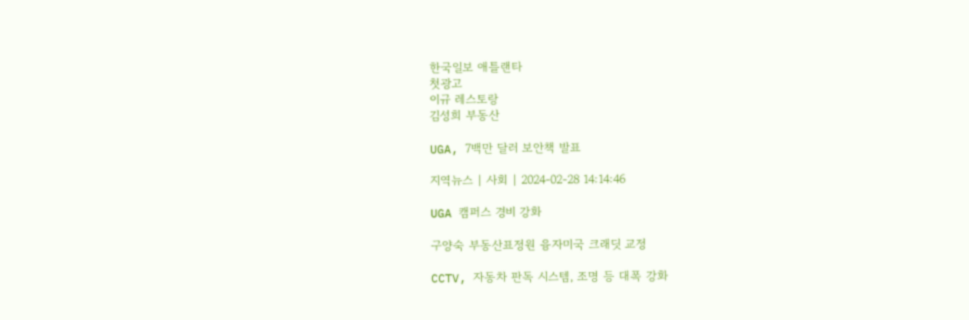한국일보 애틀랜타
첫광고
이규 레스토랑
김성희 부동산

UGA, 7백만 달러 보안책 발표

지역뉴스 | 사회 | 2024-02-28 14:14:46

UGA 캠퍼스 경비 강화

구양숙 부동산표정원 융자미국 크래딧 교정

CCTV, 자동차 판독 시스템, 조명 등 대폭 강화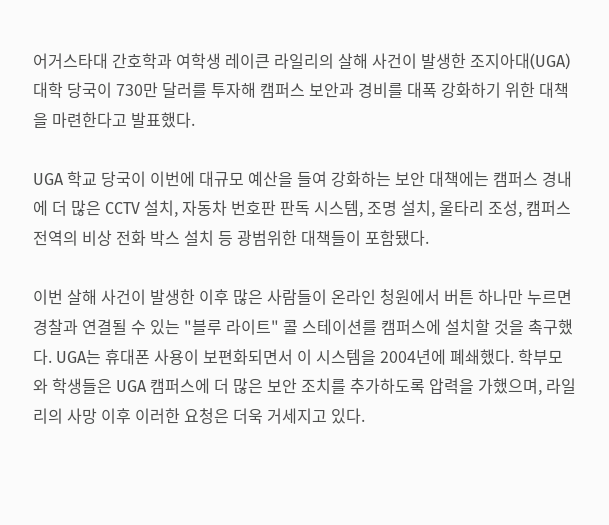어거스타대 간호학과 여학생 레이큰 라일리의 살해 사건이 발생한 조지아대(UGA) 대학 당국이 730만 달러를 투자해 캠퍼스 보안과 경비를 대폭 강화하기 위한 대책을 마련한다고 발표했다.

UGA 학교 당국이 이번에 대규모 예산을 들여 강화하는 보안 대책에는 캠퍼스 경내에 더 많은 CCTV 설치, 자동차 번호판 판독 시스템, 조명 설치, 울타리 조성, 캠퍼스 전역의 비상 전화 박스 설치 등 광범위한 대책들이 포함됐다.

이번 살해 사건이 발생한 이후 많은 사람들이 온라인 청원에서 버튼 하나만 누르면 경찰과 연결될 수 있는 "블루 라이트" 콜 스테이션를 캠퍼스에 설치할 것을 촉구했다. UGA는 휴대폰 사용이 보편화되면서 이 시스템을 2004년에 폐쇄했다. 학부모와 학생들은 UGA 캠퍼스에 더 많은 보안 조치를 추가하도록 압력을 가했으며, 라일리의 사망 이후 이러한 요청은 더욱 거세지고 있다.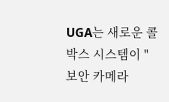UGA는 새로운 콜 박스 시스템이 "보안 카메라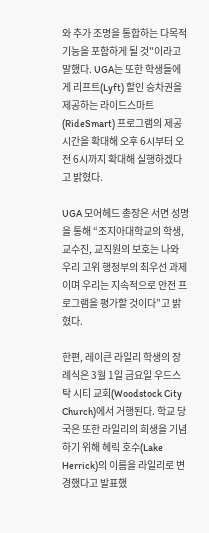와 추가 조명을 통합하는 다목적 기능을 포함하게 될 것"이라고 말했다. UGA는 또한 학생들에게 리프트(Lyft) 할인 승차권을 제공하는 라이드스마트(RideSmart) 프로그램의 제공 시간을 확대해 오후 6시부터 오전 6시까지 확대해 실행하겠다고 밝혔다.

UGA 모어헤드 총장은 서면 성명을 통해 “조지아대학교의 학생, 교수진, 교직원의 보호는 나와 우리 고위 행정부의 최우선 과제이며 우리는 지속적으로 안전 프로그램을 평가할 것이다”고 밝혔다.

한편, 레이큰 라일리 학생의 장례식은 3월 1일 금요일 우드스탁 시티 교회(Woodstock City Church)에서 거행된다. 학교 당국은 또한 라일리의 희생을 기념하기 위해 헤릭 호수(Lake Herrick)의 이름을 라일리로 변경했다고 발표했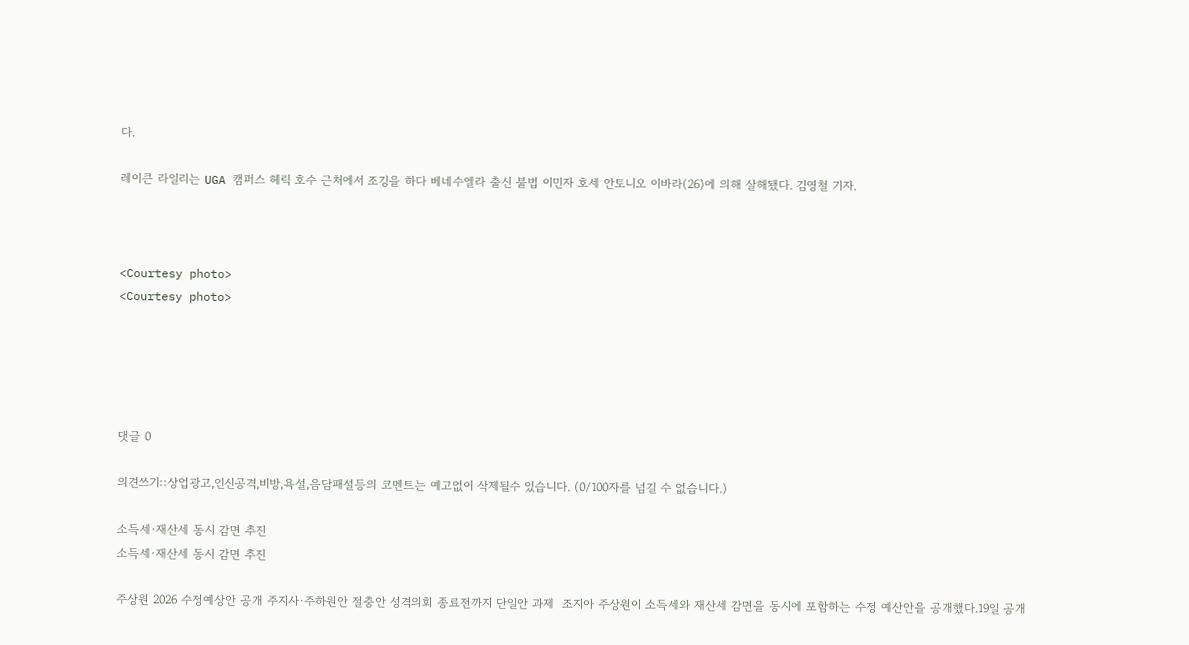다.

레이큰 라일리는 UGA 캠퍼스 헤릭 호수 근처에서 조깅을 하다 베네수엘라 출신 불법 이민자 호세 안토니오 이바라(26)에 의해 살해됐다. 김영철 기자.



<Courtesy photo>
<Courtesy photo>





댓글 0

의견쓰기::상업광고,인신공격,비방,욕설,음담패설등의 코멘트는 예고없이 삭제될수 있습니다. (0/100자를 넘길 수 없습니다.)

소득세·재산세 동시 감면 추진
소득세·재산세 동시 감면 추진

주상원 2026 수정예상안 공개 주지사·주하원안 절충안 성격의회 종료전까지 단일안 과제  조지아 주상원이 소득세와 재산세 감면을 동시에 포함하는 수정 예산안을 공개했다.19일 공개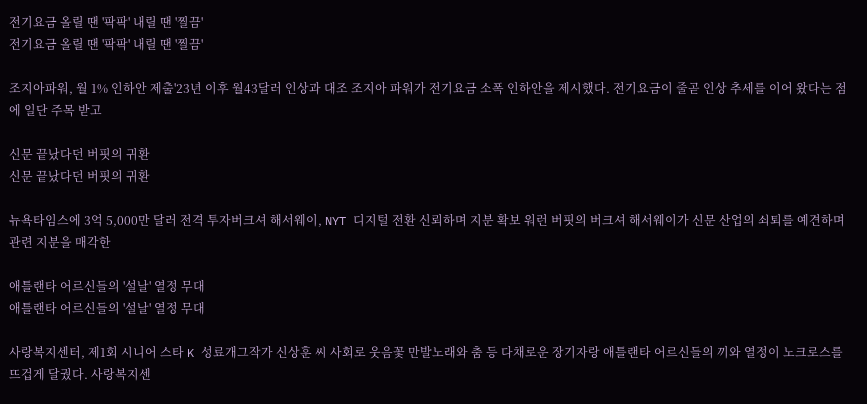전기요금 올릴 땐 '팍팍' 내릴 땐 '찔끔'
전기요금 올릴 땐 '팍팍' 내릴 땐 '찔끔'

조지아파워, 월 1% 인하안 제출'23년 이후 월43달러 인상과 대조 조지아 파워가 전기요금 소폭 인하안을 제시했다. 전기요금이 줄곧 인상 추세를 이어 왔다는 점에 일단 주목 받고

신문 끝났다던 버핏의 귀환
신문 끝났다던 버핏의 귀환

뉴욕타임스에 3억 5,000만 달러 전격 투자버크셔 해서웨이, NYT 디지털 전환 신뢰하며 지분 확보 워런 버핏의 버크셔 해서웨이가 신문 산업의 쇠퇴를 예견하며 관련 지분을 매각한

애틀랜타 어르신들의 '설날' 열정 무대
애틀랜타 어르신들의 '설날' 열정 무대

사랑복지센터, 제1회 시니어 스타 K 성료개그작가 신상훈 씨 사회로 웃음꽃 만발노래와 춤 등 다채로운 장기자랑 애틀랜타 어르신들의 끼와 열정이 노크로스를 뜨겁게 달궜다. 사랑복지센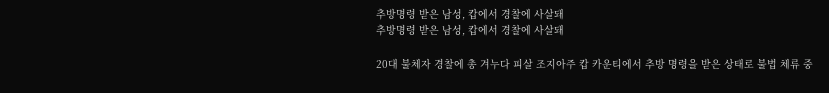추방명령 받은 남성, 캅에서 경찰에 사살돼
추방명령 받은 남성, 캅에서 경찰에 사살돼

20대 불체자 경찰에 총 겨누다 피살 조지아주 캅 카운티에서 추방 명령을 받은 상태로 불법 체류 중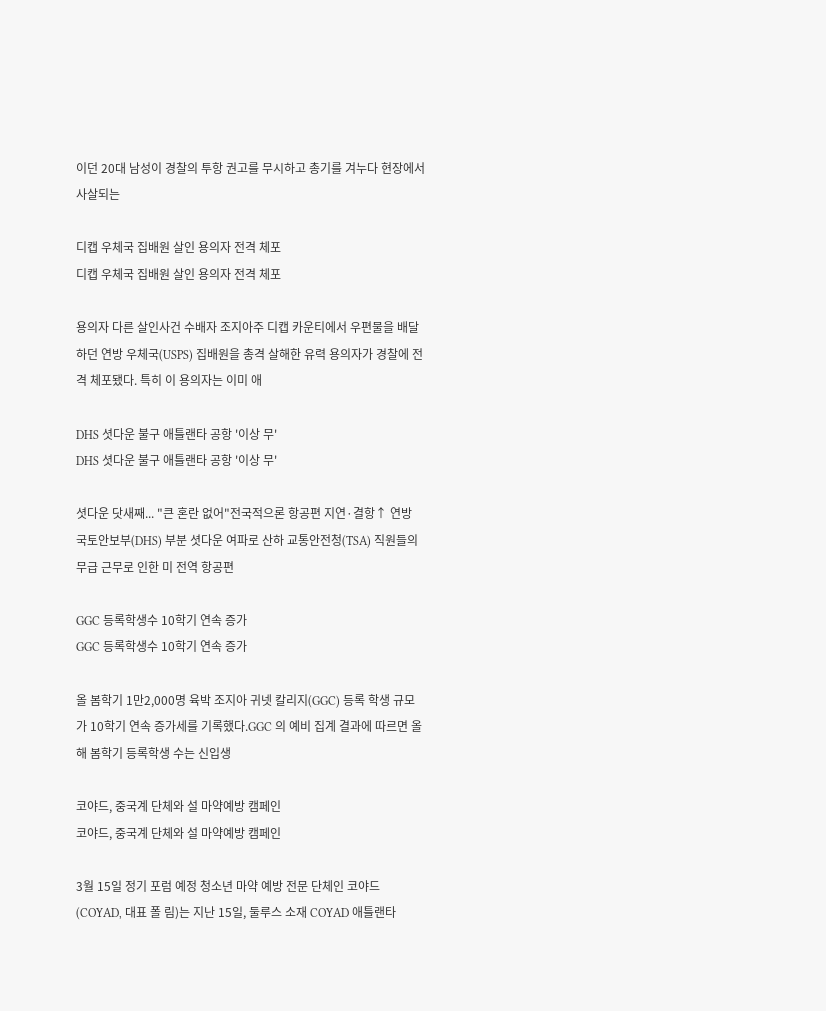이던 20대 남성이 경찰의 투항 권고를 무시하고 총기를 겨누다 현장에서 사살되는

디캡 우체국 집배원 살인 용의자 전격 체포
디캡 우체국 집배원 살인 용의자 전격 체포

용의자 다른 살인사건 수배자 조지아주 디캡 카운티에서 우편물을 배달하던 연방 우체국(USPS) 집배원을 총격 살해한 유력 용의자가 경찰에 전격 체포됐다. 특히 이 용의자는 이미 애

DHS 셧다운 불구 애틀랜타 공항 '이상 무'
DHS 셧다운 불구 애틀랜타 공항 '이상 무'

셧다운 닷새째... "큰 혼란 없어"전국적으론 항공편 지연·결항↑ 연방 국토안보부(DHS) 부분 셧다운 여파로 산하 교통안전청(TSA) 직원들의 무급 근무로 인한 미 전역 항공편

GGC 등록학생수 10학기 연속 증가
GGC 등록학생수 10학기 연속 증가

올 봄학기 1만2,000명 육박 조지아 귀넷 칼리지(GGC) 등록 학생 규모가 10학기 연속 증가세를 기록했다.GGC 의 예비 집계 결과에 따르면 올해 봄학기 등록학생 수는 신입생

코야드, 중국계 단체와 설 마약예방 캠페인
코야드, 중국계 단체와 설 마약예방 캠페인

3월 15일 정기 포럼 예정 청소년 마약 예방 전문 단체인 코야드(COYAD, 대표 폴 림)는 지난 15일, 둘루스 소재 COYAD 애틀랜타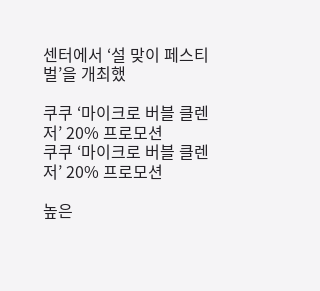센터에서 ‘설 맞이 페스티벌’을 개최했

쿠쿠 ‘마이크로 버블 클렌저’ 20% 프로모션
쿠쿠 ‘마이크로 버블 클렌저’ 20% 프로모션

높은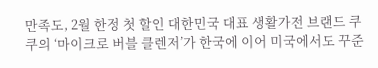만족도, 2월 한정 첫 할인 대한민국 대표 생활가전 브랜드 쿠쿠의 ‘마이크로 버블 클렌저’가 한국에 이어 미국에서도 꾸준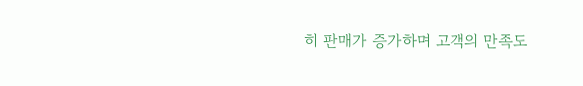히 판매가 증가하며 고객의 만족도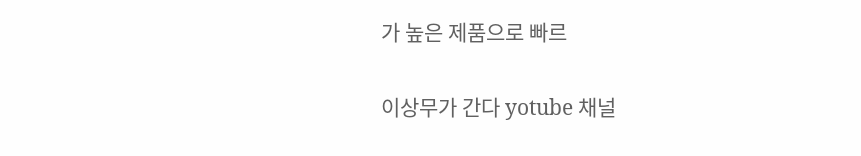가 높은 제품으로 빠르

이상무가 간다 yotube 채널